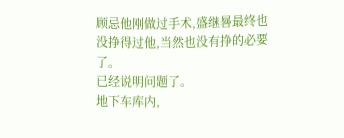顾忌他刚做过手术,盛继晷最终也没挣得过他,当然也没有挣的必要了。
已经说明问题了。
地下车库内,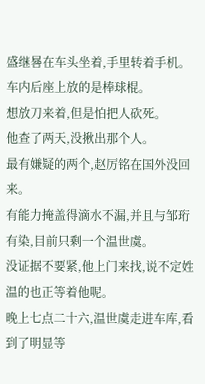盛继晷在车头坐着,手里转着手机。
车内后座上放的是棒球棍。
想放刀来着,但是怕把人砍死。
他查了两天,没揪出那个人。
最有嫌疑的两个,赵厉铭在国外没回来。
有能力掩盖得滴水不漏,并且与邹珩有染,目前只剩一个温世虞。
没证据不要紧,他上门来找,说不定姓温的也正等着他呢。
晚上七点二十六,温世虞走进车库,看到了明显等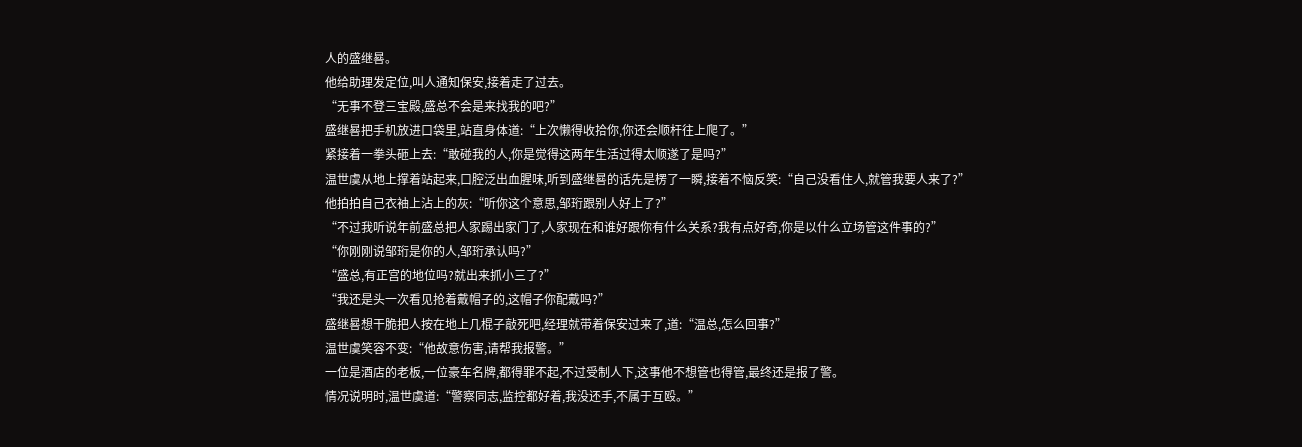人的盛继晷。
他给助理发定位,叫人通知保安,接着走了过去。
“无事不登三宝殿,盛总不会是来找我的吧?”
盛继晷把手机放进口袋里,站直身体道:“上次懒得收拾你,你还会顺杆往上爬了。”
紧接着一拳头砸上去:“敢碰我的人,你是觉得这两年生活过得太顺遂了是吗?”
温世虞从地上撑着站起来,口腔泛出血腥味,听到盛继晷的话先是楞了一瞬,接着不恼反笑:“自己没看住人,就管我要人来了?”
他拍拍自己衣袖上沾上的灰:“听你这个意思,邹珩跟别人好上了?”
“不过我听说年前盛总把人家踢出家门了,人家现在和谁好跟你有什么关系?我有点好奇,你是以什么立场管这件事的?”
“你刚刚说邹珩是你的人,邹珩承认吗?”
“盛总,有正宫的地位吗?就出来抓小三了?”
“我还是头一次看见抢着戴帽子的,这帽子你配戴吗?”
盛继晷想干脆把人按在地上几棍子敲死吧,经理就带着保安过来了,道:“温总,怎么回事?”
温世虞笑容不变:“他故意伤害,请帮我报警。”
一位是酒店的老板,一位豪车名牌,都得罪不起,不过受制人下,这事他不想管也得管,最终还是报了警。
情况说明时,温世虞道:“警察同志,监控都好着,我没还手,不属于互殴。”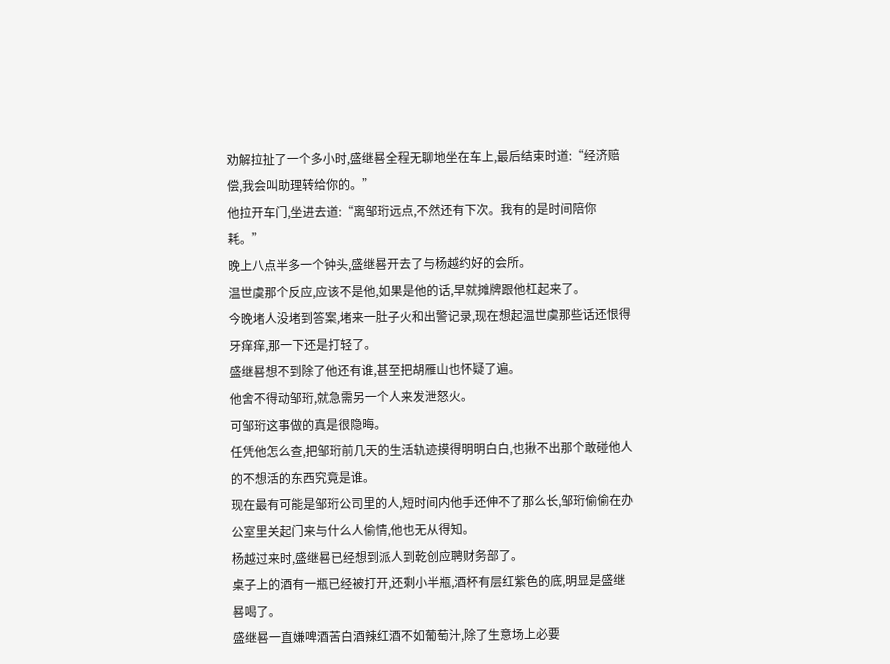劝解拉扯了一个多小时,盛继晷全程无聊地坐在车上,最后结束时道:“经济赔偿,我会叫助理转给你的。”
他拉开车门,坐进去道:“离邹珩远点,不然还有下次。我有的是时间陪你耗。”
晚上八点半多一个钟头,盛继晷开去了与杨越约好的会所。
温世虞那个反应,应该不是他,如果是他的话,早就摊牌跟他杠起来了。
今晚堵人没堵到答案,堵来一肚子火和出警记录,现在想起温世虞那些话还恨得牙痒痒,那一下还是打轻了。
盛继晷想不到除了他还有谁,甚至把胡雁山也怀疑了遍。
他舍不得动邹珩,就急需另一个人来发泄怒火。
可邹珩这事做的真是很隐晦。
任凭他怎么查,把邹珩前几天的生活轨迹摸得明明白白,也揪不出那个敢碰他人的不想活的东西究竟是谁。
现在最有可能是邹珩公司里的人,短时间内他手还伸不了那么长,邹珩偷偷在办公室里关起门来与什么人偷情,他也无从得知。
杨越过来时,盛继晷已经想到派人到乾创应聘财务部了。
桌子上的酒有一瓶已经被打开,还剩小半瓶,酒杯有层红紫色的底,明显是盛继晷喝了。
盛继晷一直嫌啤酒苦白酒辣红酒不如葡萄汁,除了生意场上必要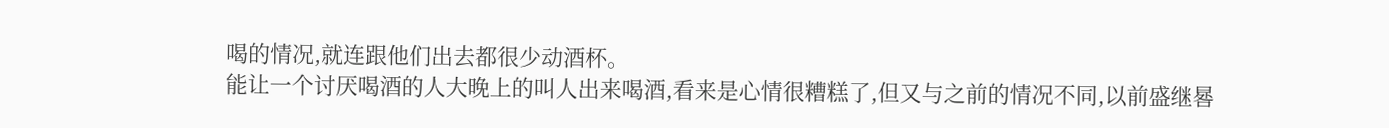喝的情况,就连跟他们出去都很少动酒杯。
能让一个讨厌喝酒的人大晚上的叫人出来喝酒,看来是心情很糟糕了,但又与之前的情况不同,以前盛继晷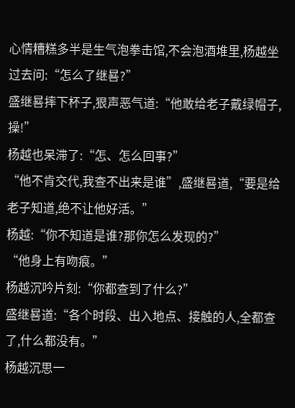心情糟糕多半是生气泡拳击馆,不会泡酒堆里,杨越坐过去问:“怎么了继晷?”
盛继晷摔下杯子,狠声恶气道:“他敢给老子戴绿帽子,操!”
杨越也呆滞了:“怎、怎么回事?”
“他不肯交代,我查不出来是谁”,盛继晷道,“要是给老子知道,绝不让他好活。”
杨越:“你不知道是谁?那你怎么发现的?”
“他身上有吻痕。”
杨越沉吟片刻:“你都查到了什么?”
盛继晷道:“各个时段、出入地点、接触的人,全都查了,什么都没有。”
杨越沉思一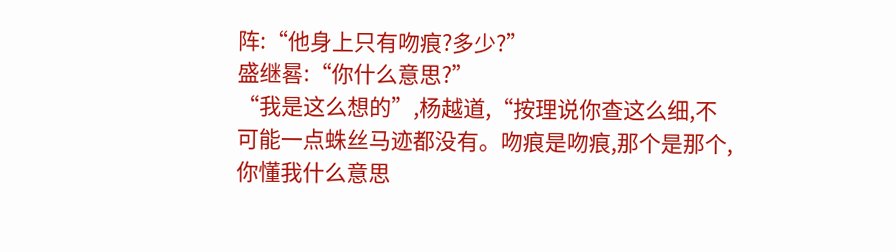阵:“他身上只有吻痕?多少?”
盛继晷:“你什么意思?”
“我是这么想的”,杨越道,“按理说你查这么细,不可能一点蛛丝马迹都没有。吻痕是吻痕,那个是那个,你懂我什么意思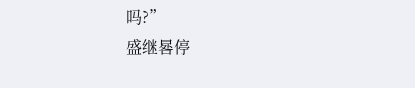吗?”
盛继晷停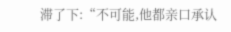滞了下:“不可能,他都亲口承认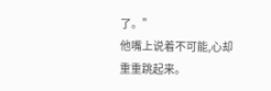了。”
他嘴上说着不可能,心却重重跳起来。